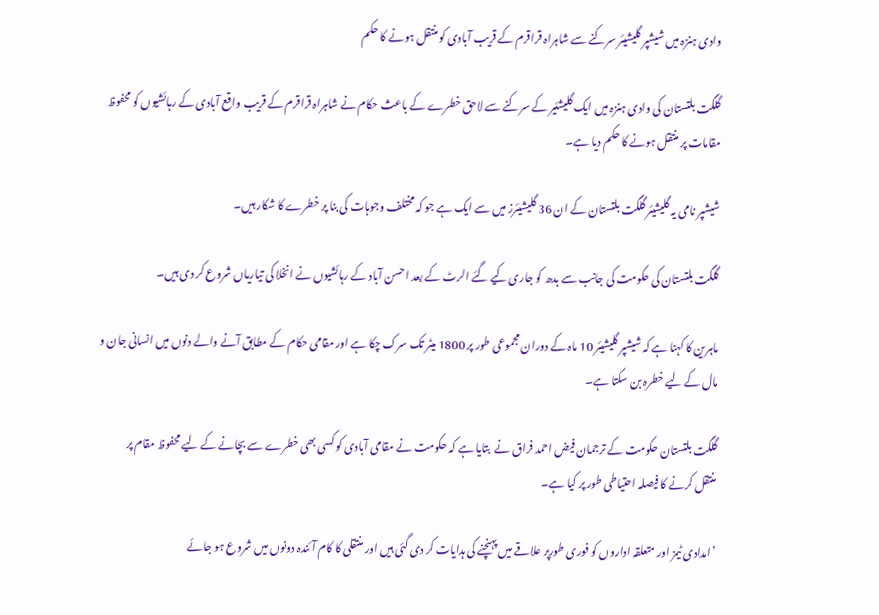وادی ہنزہ میں شیشپر گلیشیئر سرکنے سے شاہراہ قراقرم کے قریب آبادی کو منتقل ہونے کا حکم

گلگت بلتستان کی وادی ہنزہ میں ایک گلیشئیر کے سرکنے سے لاحق خطرے کے باعث حکام نے شاہراہ قراقرم کے قریب واقع آبادی کے رہائشیوں کو محفوظ مقامات پر منتقل ہونے کا حکم دیا ہے۔

شیشپر نامی یہ گلیشیئر گلگت بلتستان کے ان 36 گلیشیئرز میں سے ایک ہے جو کہ مختلف وجوہات کی بنا پر خطرے کا شکار ہیں۔

گلگت بلتستان کی حکومت کی جانب سے بدھ کو جاری کیے گئے الرٹ کے بعد احسن آباد کے رہائشیوں نے انخلا کی تیاریاں شروع کر دی ہیں۔

ماہرین کا کہنا ہے کہ شیشپر گلیشیئر 10 ماہ کے دوران مجموعی طور پر 1800 میٹر تک سرک چکا ہے اور مقامی حکام کے مطابق آنے والے دنوں میں انسانی جان و مال کے لیے خطرہ بن سکتا ہے۔

گلگت بلتستان حکومت کے ترجمان فیض احمد فراق نے  بتایا ہے کہ حکومت نے مقامی آبادی کو کسی بھی خطرے سے بچانے کے لیے محفوظ مقام پر منتقل کرنے کا فیصلہ احتیاطی طور پر کیا ہے۔

’امدادی ٹیمز اور متعلقہ اداروں کو فوری طورپر علاقے میں پہنچنے کی ہدایات کر دی گئی ہیں اور منتقلی کا کام آئندہ دونوں میں شروع ہو جائے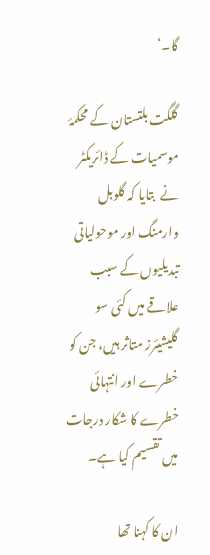گا۔‘

گلگت بلتستان کے محکمۂ موسمیات کے ڈائریکٹر نے  بتایا کہ گلوبل وارمنگ اور موحولیاتی تبدیلیوں کے سبب علاقے میں کئی سو گلیشیئرز متاثر ہیں، جن کو خطرے اور انتہائی خطرے کا شکار درجات میں تقسیم کیا ہے۔

ان کا کہنا تھا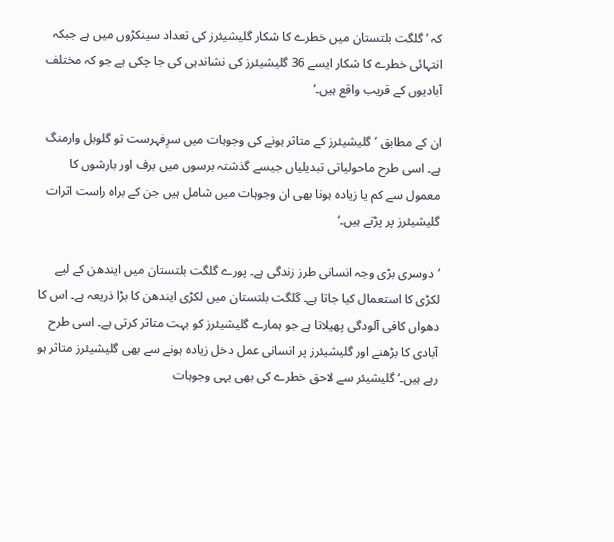کہ ’گلگت بلتستان میں خطرے کا شکار گلیشیئرز کی تعداد سینکڑوں میں ہے جبکہ انتہائی خطرے کا شکار ایسے 36 گلیشیئرز کی نشاندہی کی جا چکی ہے جو کہ مختلف آبادیوں کے قریب واقع ہیں۔‘

ان کے مطابق ’گلیشیئرز کے متاثر ہونے کی وجوہات میں سرِفہرست تو گلوبل وارمنگ ہے۔ اسی طرح ماحولیاتی تبدیلیاں جیسے گذشتہ برسوں میں برف اور بارشوں کا معمول سے کم یا زیادہ ہونا بھی ان وجوہات میں شامل ہیں جن کے براہ راست اثرات گلیشیئرز پر پڑتے ہیں۔‘

’دوسری بڑی وجہ انسانی طرز زندگی ہے۔ پورے گلگت بلتستان میں ایندھن کے لیے لکڑی کا استعمال کیا جاتا ہے۔ گلگت بلتستان میں لکڑی ایندھن کا بڑا ذریعہ ہے۔ اس کا دھواں کافی آلودگی پھیلاتا ہے جو ہمارے گلیشیئرز کو بہت متاثر کرتی ہے۔ اسی طرح آبادی کا بڑھنے اور گلیشیئرز پر انسانی عمل دخل زیادہ ہونے سے بھی گلیشیئرز متاثر ہو رہے ہیں۔‘گلیشیئر سے لاحق خطرے کی بھی یہی وجوہات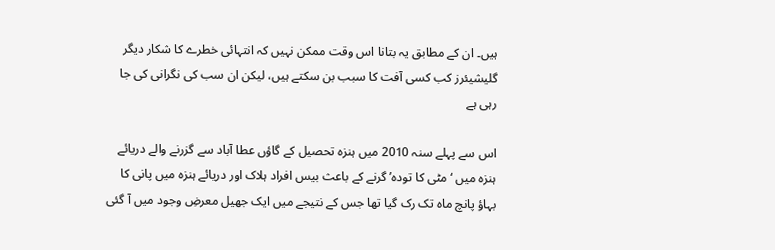ہیں۔ ان کے مطابق یہ بتانا اس وقت ممکن نہیں کہ انتہائی خطرے کا شکار دیگر گلیشیئرز کب کسی آفت کا سبب بن سکتے ہیں، لیکن ان سب کی نگرانی کی جا رہی ہے

اس سے پہلے سنہ 2010 میں ہنزہ تحصیل کے گاؤں عطا آباد سے گزرنے والے دریائے ہنزہ میں ‘مٹی کا تودہ’ گرنے کے باعث بیس افراد ہلاک اور دریائے ہنزہ میں پانی کا بہاؤ پانچ ماہ تک رک گیا تھا جس کے نتیجے میں ایک جھیل معرضِ وجود میں آ گئی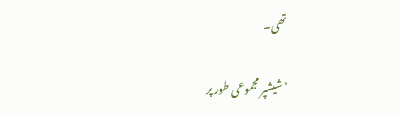تھی۔

’شیشپر مجموعی طور پر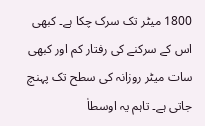1800 میٹر تک سرک چکا ہے۔ کبھی اس کے سرکنے کی رفتار کم اور کبھی سات میٹر روزانہ کی سطح تک پہنچ جاتی ہے۔ تاہم یہ اوسطاٰ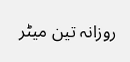روزانہ تین میٹر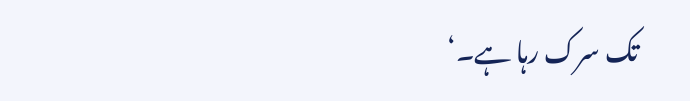تک سرک رہا ہے۔‘